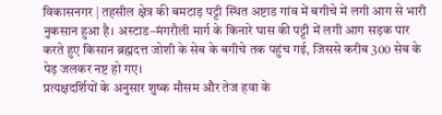विकासनगर | तहसील क्षेत्र की बमटाड़ पट्टी स्थित अष्टाड गांव में बगीचे में लगी आग से भारी नुकसान हुआ है। अस्टाड–मंगरौली मार्ग के किनारे घास की पट्टी में लगी आग सड़क पार करते हुए किसान ब्रह्मदत्त जोशी के सेब के बगीचे तक पहुंच गई, जिससे करीब 300 सेब के पेड़ जलकर नष्ट हो गए।
प्रत्यक्षदर्शियों के अनुसार शुष्क मौसम और तेज हवा के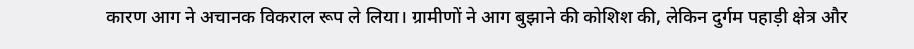कारण आग ने अचानक विकराल रूप ले लिया। ग्रामीणों ने आग बुझाने की कोशिश की, लेकिन दुर्गम पहाड़ी क्षेत्र और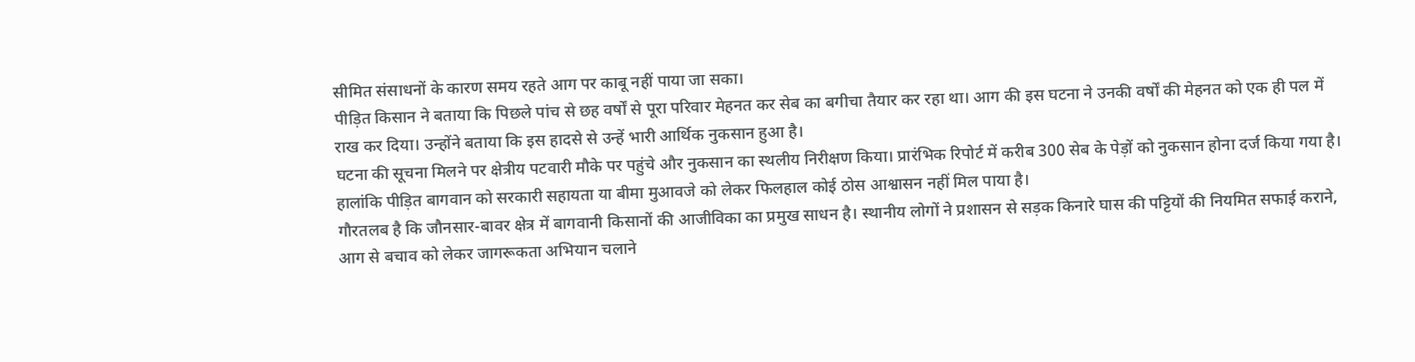सीमित संसाधनों के कारण समय रहते आग पर काबू नहीं पाया जा सका।
पीड़ित किसान ने बताया कि पिछले पांच से छह वर्षों से पूरा परिवार मेहनत कर सेब का बगीचा तैयार कर रहा था। आग की इस घटना ने उनकी वर्षों की मेहनत को एक ही पल में राख कर दिया। उन्होंने बताया कि इस हादसे से उन्हें भारी आर्थिक नुकसान हुआ है।
घटना की सूचना मिलने पर क्षेत्रीय पटवारी मौके पर पहुंचे और नुकसान का स्थलीय निरीक्षण किया। प्रारंभिक रिपोर्ट में करीब 300 सेब के पेड़ों को नुकसान होना दर्ज किया गया है। हालांकि पीड़ित बागवान को सरकारी सहायता या बीमा मुआवजे को लेकर फिलहाल कोई ठोस आश्वासन नहीं मिल पाया है।
गौरतलब है कि जौनसार-बावर क्षेत्र में बागवानी किसानों की आजीविका का प्रमुख साधन है। स्थानीय लोगों ने प्रशासन से सड़क किनारे घास की पट्टियों की नियमित सफाई कराने, आग से बचाव को लेकर जागरूकता अभियान चलाने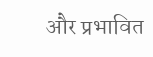और प्रभावित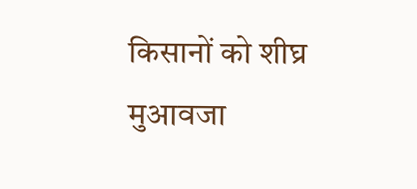किसानों को शीघ्र मुआवजा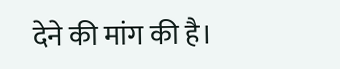देने की मांग की है।